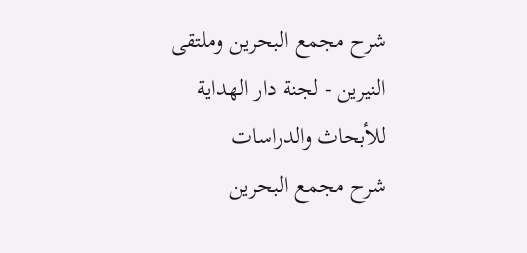شرح مجمع البحرين وملتقى النيرين - لجنة دار الهداية للأبحاث والدراسات
شرح مجمع البحرين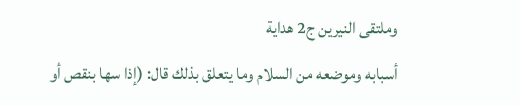وملتقى النيرين ج2 هداية
أسبابه وموضعه من السلام وما يتعلق بذلك قال: (إذا سها بنقص أو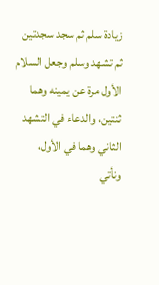زيادة سلم ثم سجد سجدتين ثم تشهد وسلم وجعل السلام الأول مرة عن يمينه وهما ثنتين، والدعاء في التشهد الثاني وهما في الأول، ونأتي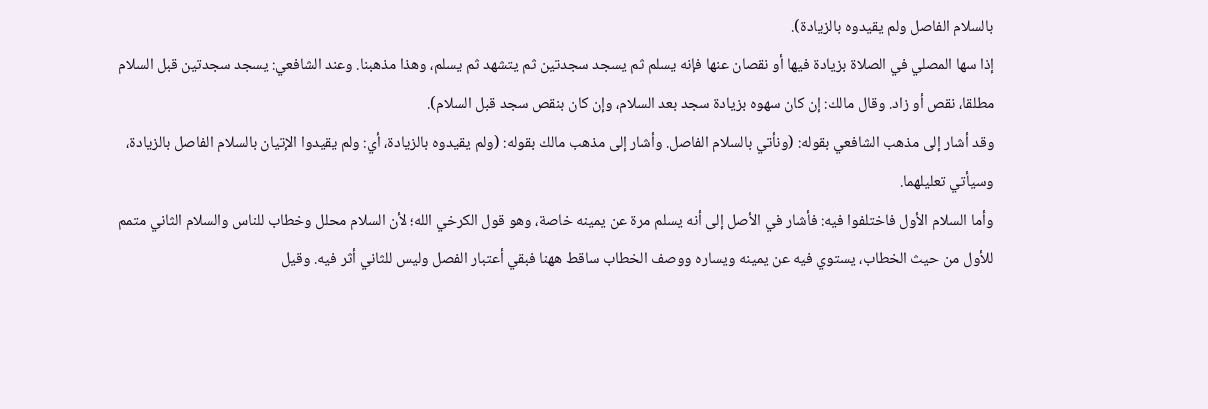بالسلام الفاصل ولم يقيدوه بالزيادة).
إذا سها المصلي في الصلاة بزيادة فيها أو نقصان عنها فإنه يسلم ثم يسجد سجدتين ثم يتشهد ثم يسلم، وهذا مذهبنا. وعند الشافعي: يسجد سجدتين قبل السلام مطلقا، نقص أو زاد. وقال مالك: إن كان سهوه بزيادة سجد بعد السلام، وإن كان بنقص سجد قبل السلام).
وقد أشار إلى مذهب الشافعي بقوله: (ونأتي بالسلام الفاصل. وأشار إلى مذهب مالك بقوله: (ولم يقيدوه بالزيادة، أي: ولم يقيدوا الإتيان بالسلام الفاصل بالزيادة، وسيأتي تعليلهما.
وأما السلام الأول فاختلفوا فيه: فأشار في الأصل إلى أنه يسلم مرة عن يمينه خاصة، وهو قول الكرخي الله؛ لأن السلام محلل وخطاب للناس والسلام الثاني متمم للأول من حيث الخطاب، يستوي فيه عن يمينه ويساره ووصف الخطاب ساقط ههنا فبقي أعتبار الفصل وليس للثاني أثر فيه. وقيل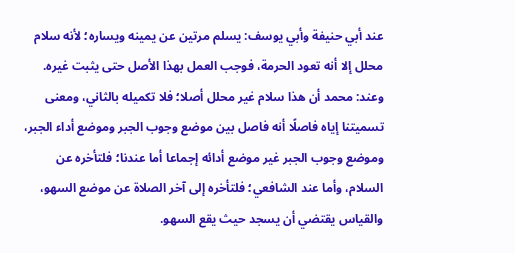عند أبي حنيفة وأبي يوسف: يسلم مرتين عن يمينه ويساره؛ لأنه سلام محلل إلا أنه تعود الحرمة، فوجب العمل بهذا الأصل حتى يثبت غيره. وعند: محمد أن هذا سلام غير محلل أصلا؛ فلا تكميله بالثاني، ومعنى تسميتنا إياه فاصلًا أنه فاصل بين موضع وجوب الجبر وموضع أداء الجبر، وموضع وجوب الجبر غير موضع أدائه إجماعا أما عندنا؛ فلتأخره عن السلام، وأما عند الشافعي؛ فلتأخره إلى آخر الصلاة عن موضع السهو، والقياس يقتضي أن يسجد حيث يقع السهو.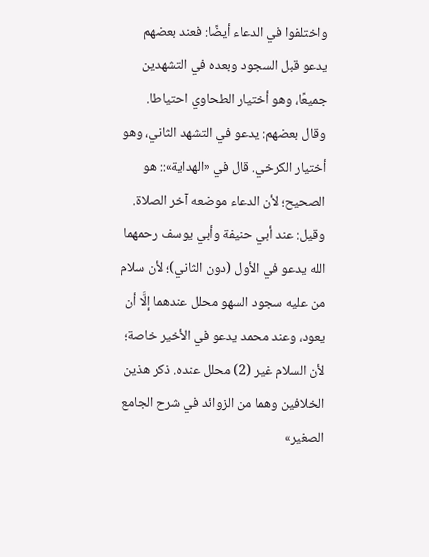واختلفوا في الدعاء أيضًا: فعند بعضهم يدعو قبل السجود وبعده في التشهدين جميعًا، وهو أختيار الطحاوي احتياطا.
وقال بعضهم: يدعو في التشهد الثاني، وهو أختيار الكرخي. قال في «الهداية»:: هو الصحيح؛ لأن الدعاء موضعه آخر الصلاة.
وقيل: عند أبي حنيفة وأبي يوسف رحمهما الله يدعو في الأول (دون الثاني)؛ لأن سلام من عليه سجود السهو محلل عندهما إلَّا أن يعود، وعند محمد يدعو في الأخير خاصة؛ لأن السلام غير (2) محلل عنده. ذكر هذين الخلافين وهما من الزوائد في شرح الجامع الصغير»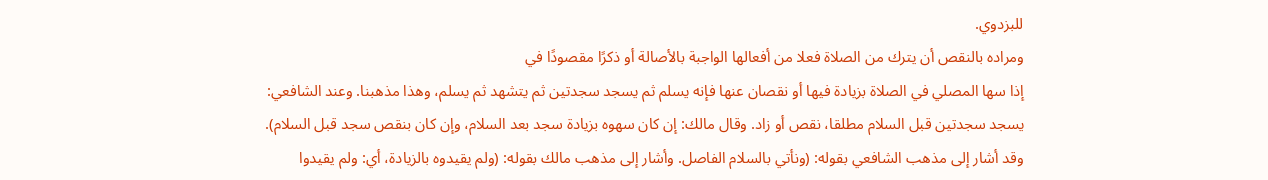للبزدوي.
ومراده بالنقص أن يترك من الصلاة فعلا من أفعالها الواجبة بالأصالة أو ذكرًا مقصودًا في
إذا سها المصلي في الصلاة بزيادة فيها أو نقصان عنها فإنه يسلم ثم يسجد سجدتين ثم يتشهد ثم يسلم، وهذا مذهبنا. وعند الشافعي: يسجد سجدتين قبل السلام مطلقا، نقص أو زاد. وقال مالك: إن كان سهوه بزيادة سجد بعد السلام، وإن كان بنقص سجد قبل السلام).
وقد أشار إلى مذهب الشافعي بقوله: (ونأتي بالسلام الفاصل. وأشار إلى مذهب مالك بقوله: (ولم يقيدوه بالزيادة، أي: ولم يقيدوا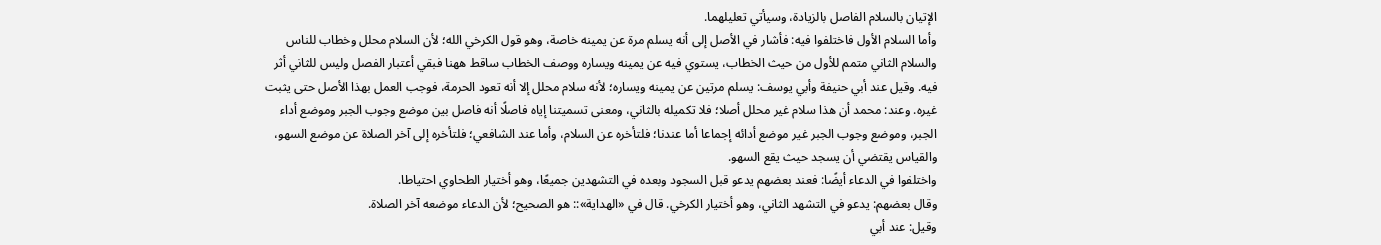الإتيان بالسلام الفاصل بالزيادة، وسيأتي تعليلهما.
وأما السلام الأول فاختلفوا فيه: فأشار في الأصل إلى أنه يسلم مرة عن يمينه خاصة، وهو قول الكرخي الله؛ لأن السلام محلل وخطاب للناس والسلام الثاني متمم للأول من حيث الخطاب، يستوي فيه عن يمينه ويساره ووصف الخطاب ساقط ههنا فبقي أعتبار الفصل وليس للثاني أثر فيه. وقيل عند أبي حنيفة وأبي يوسف: يسلم مرتين عن يمينه ويساره؛ لأنه سلام محلل إلا أنه تعود الحرمة، فوجب العمل بهذا الأصل حتى يثبت غيره. وعند: محمد أن هذا سلام غير محلل أصلا؛ فلا تكميله بالثاني، ومعنى تسميتنا إياه فاصلًا أنه فاصل بين موضع وجوب الجبر وموضع أداء الجبر، وموضع وجوب الجبر غير موضع أدائه إجماعا أما عندنا؛ فلتأخره عن السلام، وأما عند الشافعي؛ فلتأخره إلى آخر الصلاة عن موضع السهو، والقياس يقتضي أن يسجد حيث يقع السهو.
واختلفوا في الدعاء أيضًا: فعند بعضهم يدعو قبل السجود وبعده في التشهدين جميعًا، وهو أختيار الطحاوي احتياطا.
وقال بعضهم: يدعو في التشهد الثاني، وهو أختيار الكرخي. قال في «الهداية»:: هو الصحيح؛ لأن الدعاء موضعه آخر الصلاة.
وقيل: عند أبي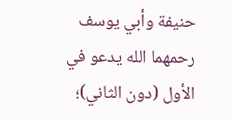حنيفة وأبي يوسف رحمهما الله يدعو في الأول (دون الثاني)؛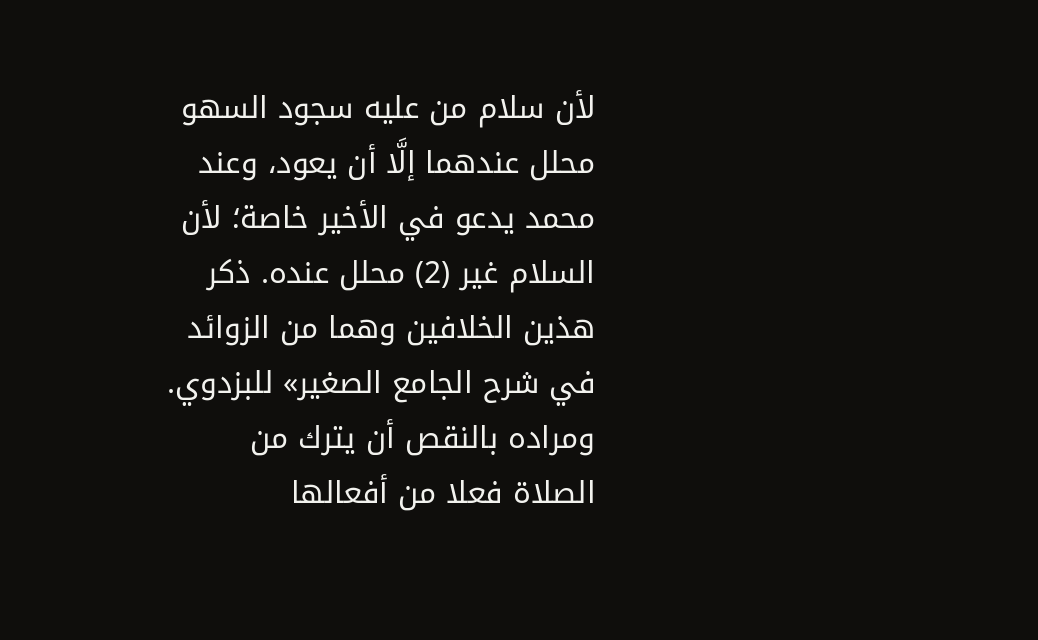لأن سلام من عليه سجود السهو محلل عندهما إلَّا أن يعود، وعند محمد يدعو في الأخير خاصة؛ لأن السلام غير (2) محلل عنده. ذكر هذين الخلافين وهما من الزوائد في شرح الجامع الصغير» للبزدوي.
ومراده بالنقص أن يترك من الصلاة فعلا من أفعالها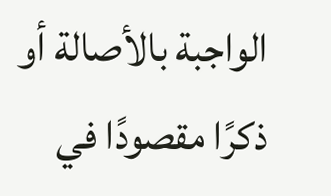الواجبة بالأصالة أو ذكرًا مقصودًا في